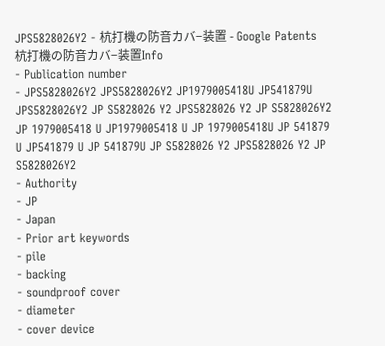JPS5828026Y2 - 杭打機の防音カバ−装置 - Google Patents
杭打機の防音カバ−装置Info
- Publication number
- JPS5828026Y2 JPS5828026Y2 JP1979005418U JP541879U JPS5828026Y2 JP S5828026 Y2 JPS5828026 Y2 JP S5828026Y2 JP 1979005418 U JP1979005418 U JP 1979005418U JP 541879 U JP541879 U JP 541879U JP S5828026 Y2 JPS5828026 Y2 JP S5828026Y2
- Authority
- JP
- Japan
- Prior art keywords
- pile
- backing
- soundproof cover
- diameter
- cover device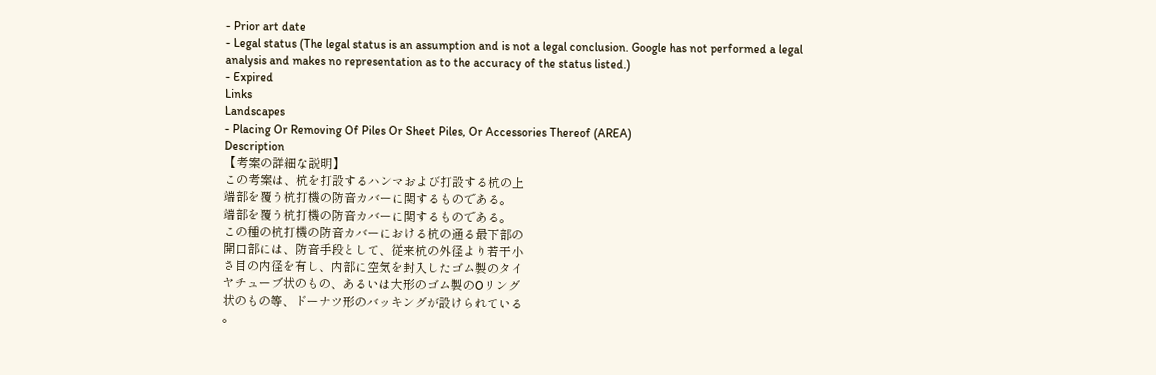- Prior art date
- Legal status (The legal status is an assumption and is not a legal conclusion. Google has not performed a legal analysis and makes no representation as to the accuracy of the status listed.)
- Expired
Links
Landscapes
- Placing Or Removing Of Piles Or Sheet Piles, Or Accessories Thereof (AREA)
Description
【考案の詳細な説明】
この考案は、杭を打設するハンマおよび打設する杭の上
端部を覆う杭打機の防音カバーに関するものである。
端部を覆う杭打機の防音カバーに関するものである。
この種の杭打機の防音カバーにおける杭の通る最下部の
開口部には、防音手段として、従来杭の外径より若干小
さ目の内径を有し、内部に空気を封入したゴム製のタイ
ヤチューブ状のもの、あるいは大形のゴム製のOリング
状のもの等、ドーナツ形のバッキングが設けられている
。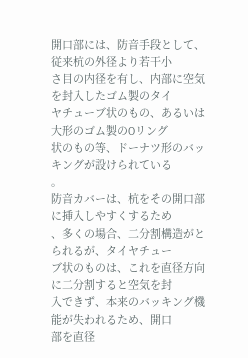開口部には、防音手段として、従来杭の外径より若干小
さ目の内径を有し、内部に空気を封入したゴム製のタイ
ヤチューブ状のもの、あるいは大形のゴム製のOリング
状のもの等、ドーナツ形のバッキングが設けられている
。
防音カバーは、杭をその開口部に挿入しやすくするため
、多くの場合、二分割構造がとられるが、タイヤチュー
ブ状のものは、これを直径方向に二分割すると空気を封
入できず、本来のバッキング機能が失われるため、開口
部を直径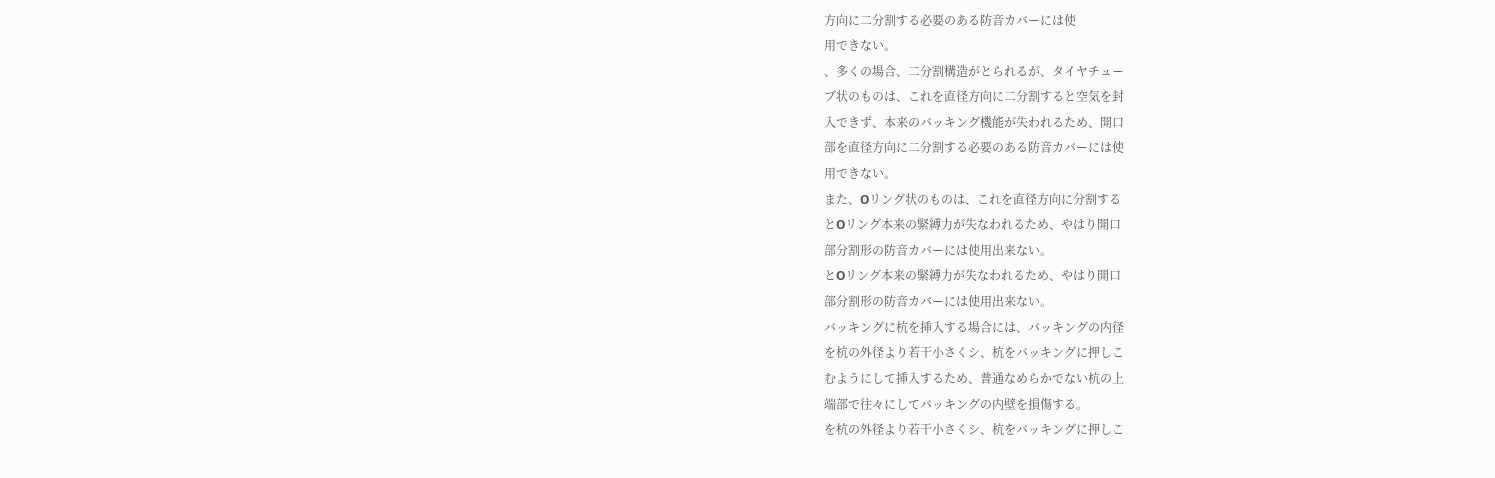方向に二分割する必要のある防音カバーには使
用できない。
、多くの場合、二分割構造がとられるが、タイヤチュー
ブ状のものは、これを直径方向に二分割すると空気を封
入できず、本来のバッキング機能が失われるため、開口
部を直径方向に二分割する必要のある防音カバーには使
用できない。
また、Oリング状のものは、これを直径方向に分割する
とOリング本来の緊縛力が失なわれるため、やはり開口
部分割形の防音カバーには使用出来ない。
とOリング本来の緊縛力が失なわれるため、やはり開口
部分割形の防音カバーには使用出来ない。
バッキングに杭を挿入する場合には、バッキングの内径
を杭の外径より若干小さくシ、杭をバッキングに押しこ
むようにして挿入するため、普通なめらかでない杭の上
端部で往々にしてバッキングの内壁を損傷する。
を杭の外径より若干小さくシ、杭をバッキングに押しこ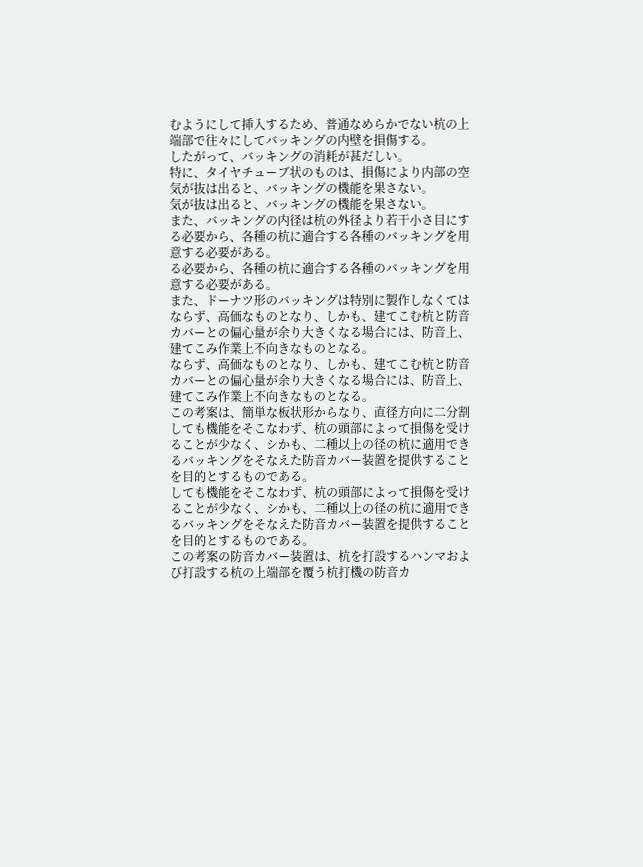むようにして挿入するため、普通なめらかでない杭の上
端部で往々にしてバッキングの内壁を損傷する。
したがって、バッキングの消耗が甚だしい。
特に、タイヤチューブ状のものは、損傷により内部の空
気が抜は出ると、バッキングの機能を果さない。
気が抜は出ると、バッキングの機能を果さない。
また、バッキングの内径は杭の外径より若干小さ目にす
る必要から、各種の杭に適合する各種のバッキングを用
意する必要がある。
る必要から、各種の杭に適合する各種のバッキングを用
意する必要がある。
また、ドーナツ形のバッキングは特別に製作しなくては
ならず、高価なものとなり、しかも、建てこむ杭と防音
カバーとの偏心量が余り大きくなる場合には、防音上、
建てこみ作業上不向きなものとなる。
ならず、高価なものとなり、しかも、建てこむ杭と防音
カバーとの偏心量が余り大きくなる場合には、防音上、
建てこみ作業上不向きなものとなる。
この考案は、簡単な板状形からなり、直径方向に二分割
しても機能をそこなわず、杭の頭部によって損傷を受け
ることが少なく、シかも、二種以上の径の杭に適用でき
るバッキングをそなえた防音カバー装置を提供すること
を目的とするものである。
しても機能をそこなわず、杭の頭部によって損傷を受け
ることが少なく、シかも、二種以上の径の杭に適用でき
るバッキングをそなえた防音カバー装置を提供すること
を目的とするものである。
この考案の防音カバー装置は、杭を打設するハンマおよ
び打設する杭の上端部を覆う杭打機の防音カ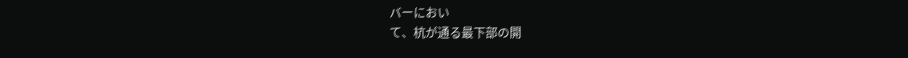バーにおい
て、杭が通る最下部の開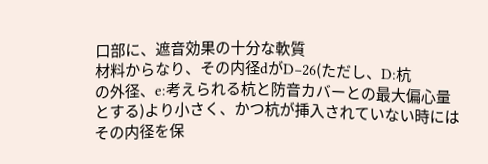口部に、遮音効果の十分な軟質
材料からなり、その内径dがD−26(ただし、D:杭
の外径、e:考えられる杭と防音カバーとの最大偏心量
とする)より小さく、かつ杭が挿入されていない時には
その内径を保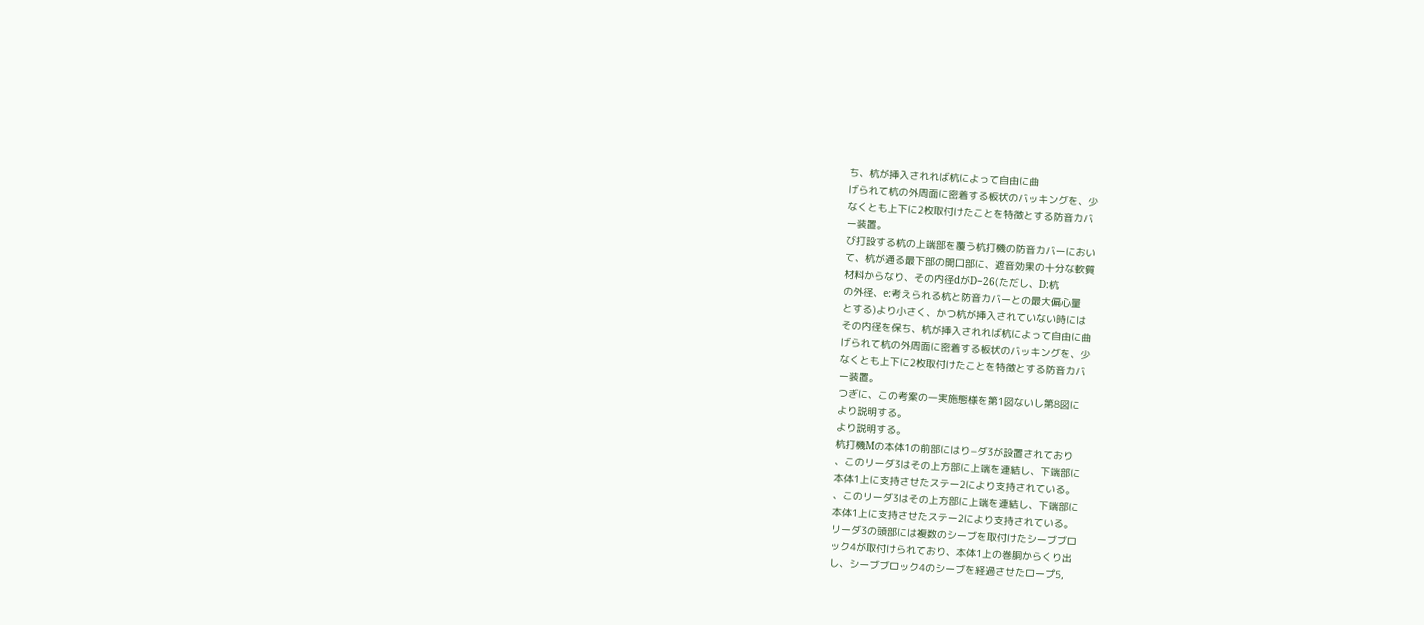ち、杭が挿入されれば杭によって自由に曲
げられて杭の外周面に密着する板状のバッキングを、少
なくとも上下に2枚取付けたことを特徴とする防音カバ
ー装置。
び打設する杭の上端部を覆う杭打機の防音カバーにおい
て、杭が通る最下部の開口部に、遮音効果の十分な軟質
材料からなり、その内径dがD−26(ただし、D:杭
の外径、e:考えられる杭と防音カバーとの最大偏心量
とする)より小さく、かつ杭が挿入されていない時には
その内径を保ち、杭が挿入されれば杭によって自由に曲
げられて杭の外周面に密着する板状のバッキングを、少
なくとも上下に2枚取付けたことを特徴とする防音カバ
ー装置。
つぎに、この考案の一実施態様を第1図ないし第8図に
より説明する。
より説明する。
杭打機Mの本体1の前部にはり−ダ3が設置されており
、このリーダ3はその上方部に上端を連結し、下端部に
本体1上に支持させたステー2により支持されている。
、このリーダ3はその上方部に上端を連結し、下端部に
本体1上に支持させたステー2により支持されている。
リーダ3の頭部には複数のシーブを取付けたシーブブロ
ック4が取付けられており、本体1上の巻胴からくり出
し、シーブブロック4のシーブを経過させたロープ5,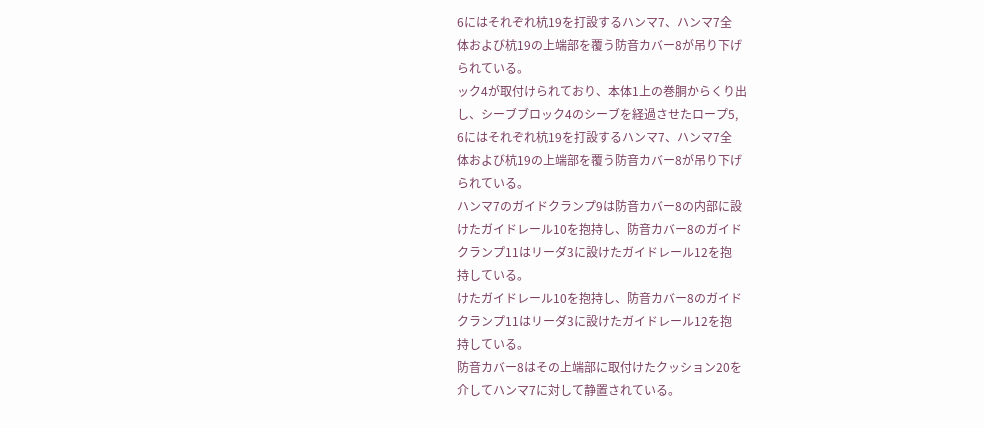6にはそれぞれ杭19を打設するハンマ7、ハンマ7全
体および杭19の上端部を覆う防音カバー8が吊り下げ
られている。
ック4が取付けられており、本体1上の巻胴からくり出
し、シーブブロック4のシーブを経過させたロープ5,
6にはそれぞれ杭19を打設するハンマ7、ハンマ7全
体および杭19の上端部を覆う防音カバー8が吊り下げ
られている。
ハンマ7のガイドクランプ9は防音カバー8の内部に設
けたガイドレール10を抱持し、防音カバー8のガイド
クランプ11はリーダ3に設けたガイドレール12を抱
持している。
けたガイドレール10を抱持し、防音カバー8のガイド
クランプ11はリーダ3に設けたガイドレール12を抱
持している。
防音カバー8はその上端部に取付けたクッション20を
介してハンマ7に対して静置されている。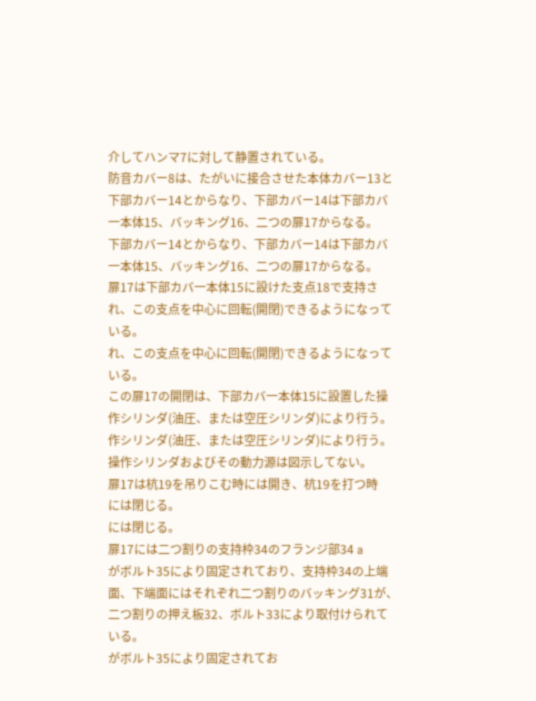介してハンマ7に対して静置されている。
防音カバー8は、たがいに接合させた本体カバー13と
下部カバー14とからなり、下部カバー14は下部カバ
一本体15、バッキング16、二つの扉17からなる。
下部カバー14とからなり、下部カバー14は下部カバ
一本体15、バッキング16、二つの扉17からなる。
扉17は下部カバ一本体15に設けた支点18で支持さ
れ、この支点を中心に回転(開閉)できるようになって
いる。
れ、この支点を中心に回転(開閉)できるようになって
いる。
この扉17の開閉は、下部カバ一本体15に設置した操
作シリンダ(油圧、または空圧シリンダ)により行う。
作シリンダ(油圧、または空圧シリンダ)により行う。
操作シリンダおよびその動力源は図示してない。
扉17は杭19を吊りこむ時には開き、杭19を打つ時
には閉じる。
には閉じる。
扉17には二つ割りの支持枠34のフランジ部34 a
がボルト35により固定されており、支持枠34の上端
面、下端面にはそれぞれ二つ割りのバッキング31が、
二つ割りの押え板32、ボルト33により取付けられて
いる。
がボルト35により固定されてお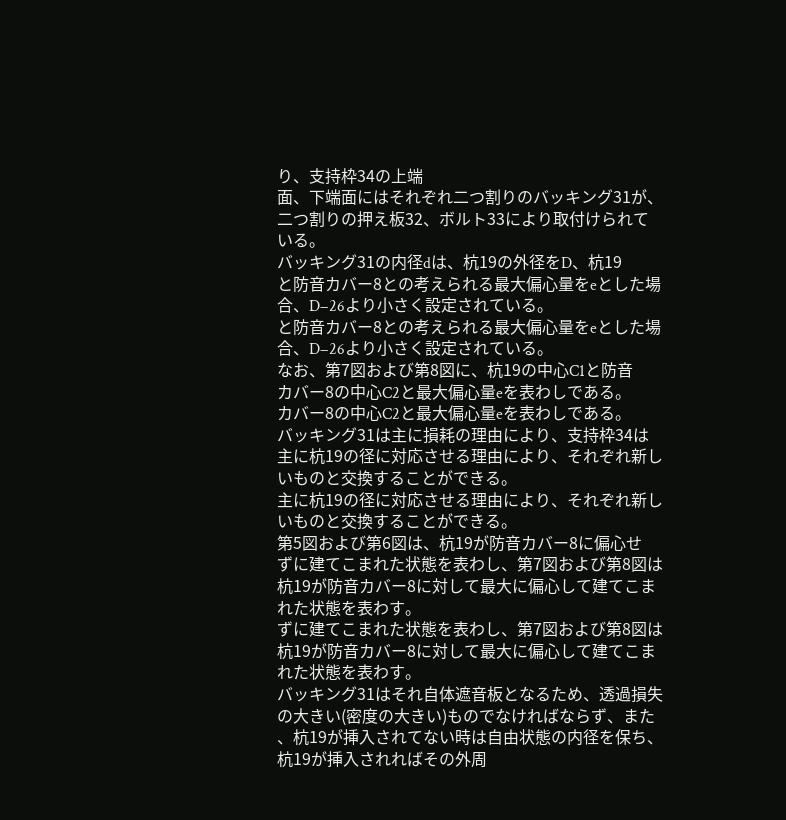り、支持枠34の上端
面、下端面にはそれぞれ二つ割りのバッキング31が、
二つ割りの押え板32、ボルト33により取付けられて
いる。
バッキング31の内径dは、杭19の外径をD、杭19
と防音カバー8との考えられる最大偏心量をeとした場
合、D−26より小さく設定されている。
と防音カバー8との考えられる最大偏心量をeとした場
合、D−26より小さく設定されている。
なお、第7図および第8図に、杭19の中心C1と防音
カバー8の中心C2と最大偏心量eを表わしである。
カバー8の中心C2と最大偏心量eを表わしである。
バッキング31は主に損耗の理由により、支持枠34は
主に杭19の径に対応させる理由により、それぞれ新し
いものと交換することができる。
主に杭19の径に対応させる理由により、それぞれ新し
いものと交換することができる。
第5図および第6図は、杭19が防音カバー8に偏心せ
ずに建てこまれた状態を表わし、第7図および第8図は
杭19が防音カバー8に対して最大に偏心して建てこま
れた状態を表わす。
ずに建てこまれた状態を表わし、第7図および第8図は
杭19が防音カバー8に対して最大に偏心して建てこま
れた状態を表わす。
バッキング31はそれ自体遮音板となるため、透過損失
の大きい(密度の大きい)ものでなければならず、また
、杭19が挿入されてない時は自由状態の内径を保ち、
杭19が挿入されればその外周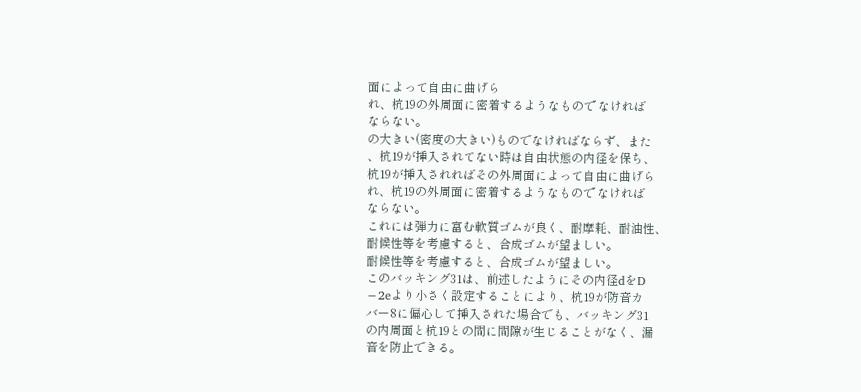面によって自由に曲げら
れ、杭19の外周面に密着するようなもので゛なければ
ならない。
の大きい(密度の大きい)ものでなければならず、また
、杭19が挿入されてない時は自由状態の内径を保ち、
杭19が挿入されればその外周面によって自由に曲げら
れ、杭19の外周面に密着するようなもので゛なければ
ならない。
これには弾力に富む軟質ゴムが良く、耐摩耗、耐油性、
耐候性等を考慮すると、合成ゴムが望ましい。
耐候性等を考慮すると、合成ゴムが望ましい。
このバッキング31は、前述したようにその内径dをD
−2eより小さく設定することにより、杭19が防音カ
バー8に偏心して挿入された場合でも、バッキング31
の内周面と杭19との間に間隙が生じることがなく、漏
音を防止できる。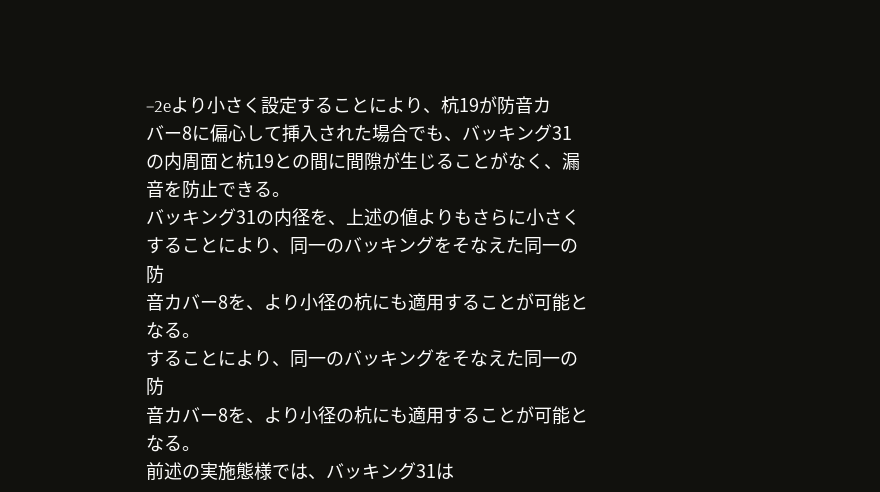−2eより小さく設定することにより、杭19が防音カ
バー8に偏心して挿入された場合でも、バッキング31
の内周面と杭19との間に間隙が生じることがなく、漏
音を防止できる。
バッキング31の内径を、上述の値よりもさらに小さく
することにより、同一のバッキングをそなえた同一の防
音カバー8を、より小径の杭にも適用することが可能と
なる。
することにより、同一のバッキングをそなえた同一の防
音カバー8を、より小径の杭にも適用することが可能と
なる。
前述の実施態様では、バッキング31は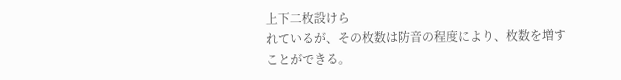上下二枚設けら
れているが、その枚数は防音の程度により、枚数を増す
ことができる。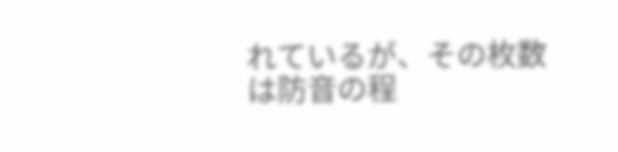れているが、その枚数は防音の程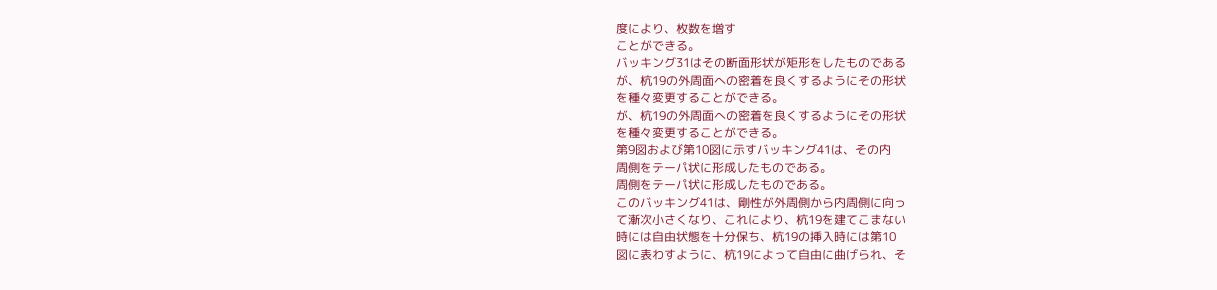度により、枚数を増す
ことができる。
バッキング31はその断面形状が矩形をしたものである
が、杭19の外周面への密着を良くするようにその形状
を種々変更することができる。
が、杭19の外周面への密着を良くするようにその形状
を種々変更することができる。
第9図および第10図に示すバッキング41は、その内
周側をテーパ状に形成したものである。
周側をテーパ状に形成したものである。
このバッキング41は、剛性が外周側から内周側に向っ
て漸次小さくなり、これにより、杭19を建てこまない
時には自由状態を十分保ち、杭19の挿入時には第10
図に表わすように、杭19によって自由に曲げられ、そ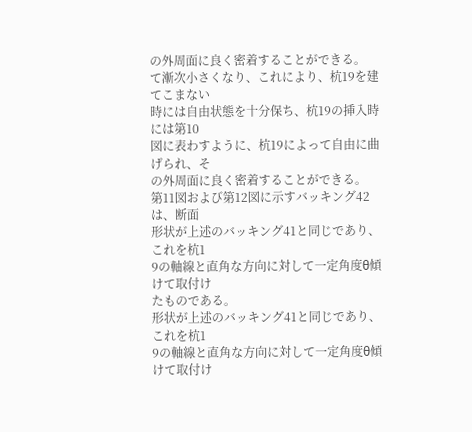の外周面に良く密着することができる。
て漸次小さくなり、これにより、杭19を建てこまない
時には自由状態を十分保ち、杭19の挿入時には第10
図に表わすように、杭19によって自由に曲げられ、そ
の外周面に良く密着することができる。
第11図および第12図に示すバッキング42は、断面
形状が上述のバッキング41と同じであり、これを杭1
9の軸線と直角な方向に対して一定角度θ傾けて取付け
たものである。
形状が上述のバッキング41と同じであり、これを杭1
9の軸線と直角な方向に対して一定角度θ傾けて取付け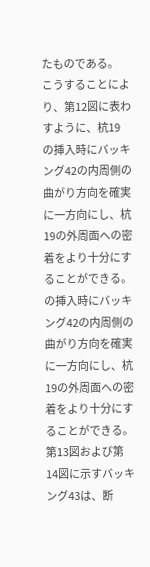たものである。
こうすることにより、第12図に表わすように、杭19
の挿入時にバッキング42の内周側の曲がり方向を確実
に一方向にし、杭19の外周面への密着をより十分にす
ることができる。
の挿入時にバッキング42の内周側の曲がり方向を確実
に一方向にし、杭19の外周面への密着をより十分にす
ることができる。
第13図および第14図に示すバッキング43は、断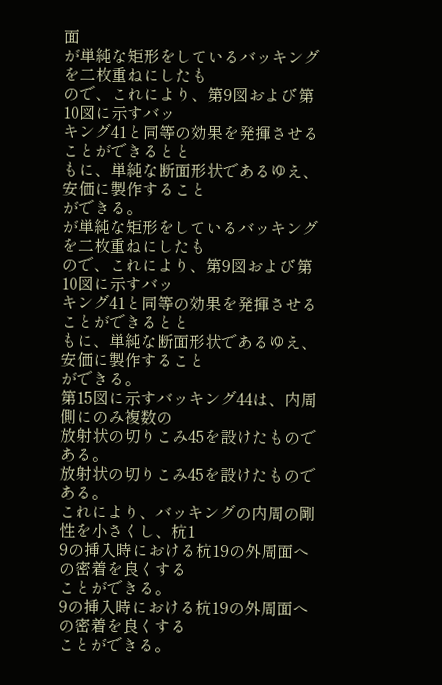面
が単純な矩形をしているバッキングを二枚重ねにしたも
ので、これにより、第9図および゛第10図に示すバッ
キング41と同等の効果を発揮させることができるとと
もに、単純な断面形状であるゆえ、安価に製作すること
ができる。
が単純な矩形をしているバッキングを二枚重ねにしたも
ので、これにより、第9図および゛第10図に示すバッ
キング41と同等の効果を発揮させることができるとと
もに、単純な断面形状であるゆえ、安価に製作すること
ができる。
第15図に示すバッキング44は、内周側にのみ複数の
放射状の切りこみ45を設けたものである。
放射状の切りこみ45を設けたものである。
これにより、バッキングの内周の剛性を小さくし、杭1
9の挿入時における杭19の外周面への密着を良くする
ことができる。
9の挿入時における杭19の外周面への密着を良くする
ことができる。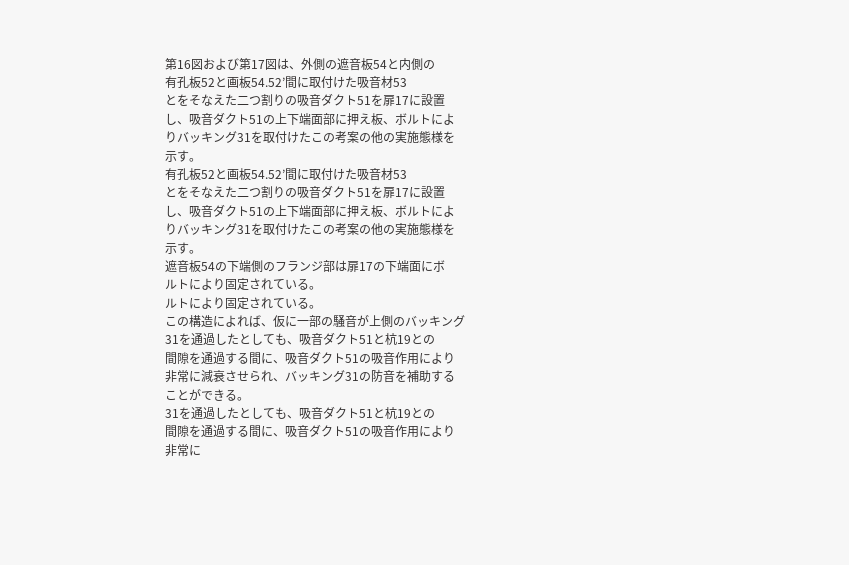第16図および第17図は、外側の遮音板54と内側の
有孔板52と画板54.52’間に取付けた吸音材53
とをそなえた二つ割りの吸音ダクト51を扉17に設置
し、吸音ダクト51の上下端面部に押え板、ボルトによ
りバッキング31を取付けたこの考案の他の実施態様を
示す。
有孔板52と画板54.52’間に取付けた吸音材53
とをそなえた二つ割りの吸音ダクト51を扉17に設置
し、吸音ダクト51の上下端面部に押え板、ボルトによ
りバッキング31を取付けたこの考案の他の実施態様を
示す。
遮音板54の下端側のフランジ部は扉17の下端面にボ
ルトにより固定されている。
ルトにより固定されている。
この構造によれば、仮に一部の騒音が上側のバッキング
31を通過したとしても、吸音ダクト51と杭19との
間隙を通過する間に、吸音ダクト51の吸音作用により
非常に減衰させられ、バッキング31の防音を補助する
ことができる。
31を通過したとしても、吸音ダクト51と杭19との
間隙を通過する間に、吸音ダクト51の吸音作用により
非常に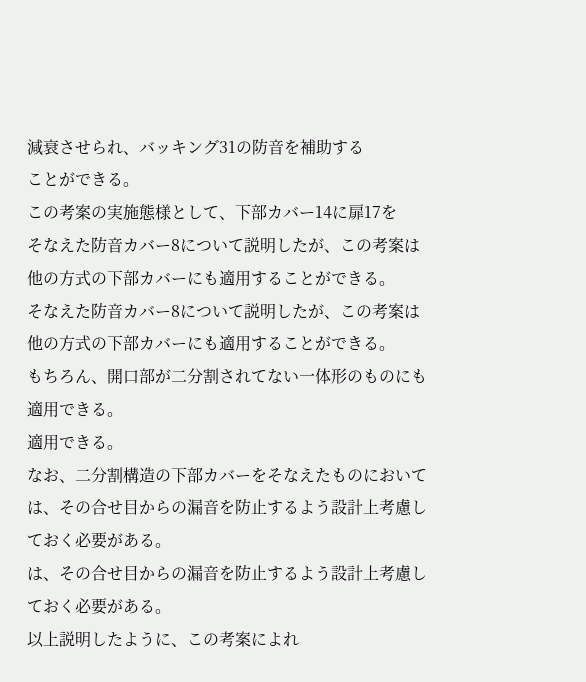減衰させられ、バッキング31の防音を補助する
ことができる。
この考案の実施態様として、下部カバー14に扉17を
そなえた防音カバー8について説明したが、この考案は
他の方式の下部カバーにも適用することができる。
そなえた防音カバー8について説明したが、この考案は
他の方式の下部カバーにも適用することができる。
もちろん、開口部が二分割されてない一体形のものにも
適用できる。
適用できる。
なお、二分割構造の下部カバーをそなえたものにおいて
は、その合せ目からの漏音を防止するよう設計上考慮し
ておく必要がある。
は、その合せ目からの漏音を防止するよう設計上考慮し
ておく必要がある。
以上説明したように、この考案によれ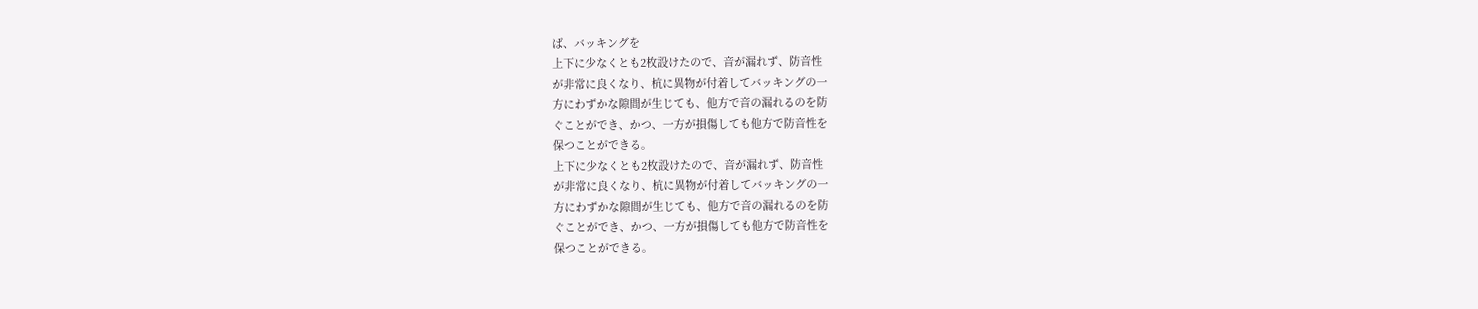ば、バッキングを
上下に少なくとも2枚設けたので、音が漏れず、防音性
が非常に良くなり、杭に異物が付着してバッキングの一
方にわずかな隙間が生じても、他方で音の漏れるのを防
ぐことができ、かつ、一方が損傷しても他方で防音性を
保つことができる。
上下に少なくとも2枚設けたので、音が漏れず、防音性
が非常に良くなり、杭に異物が付着してバッキングの一
方にわずかな隙間が生じても、他方で音の漏れるのを防
ぐことができ、かつ、一方が損傷しても他方で防音性を
保つことができる。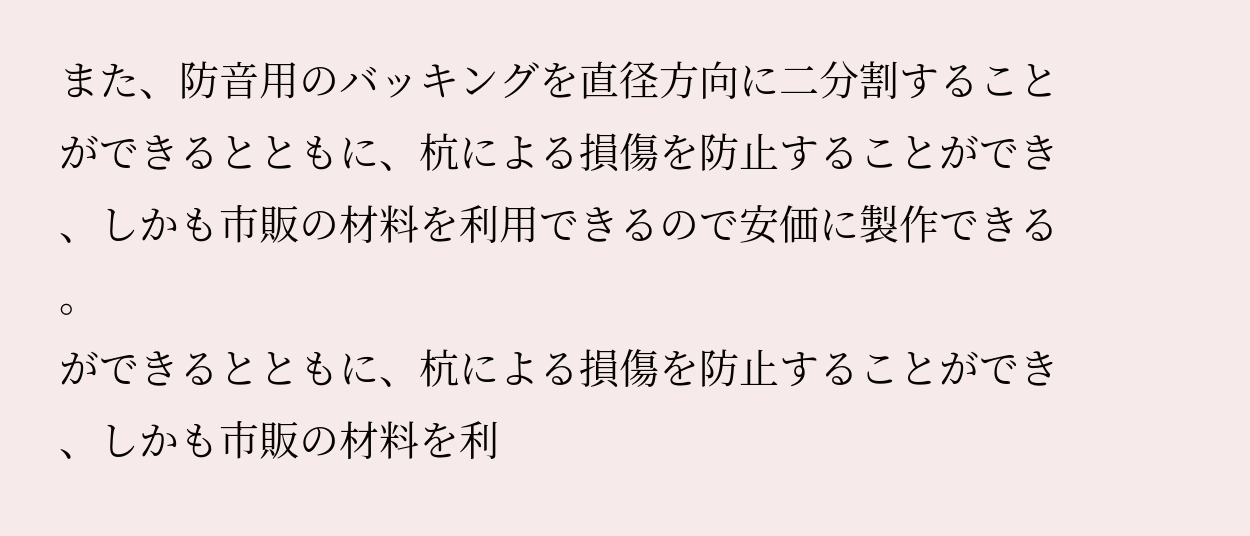また、防音用のバッキングを直径方向に二分割すること
ができるとともに、杭による損傷を防止することができ
、しかも市販の材料を利用できるので安価に製作できる
。
ができるとともに、杭による損傷を防止することができ
、しかも市販の材料を利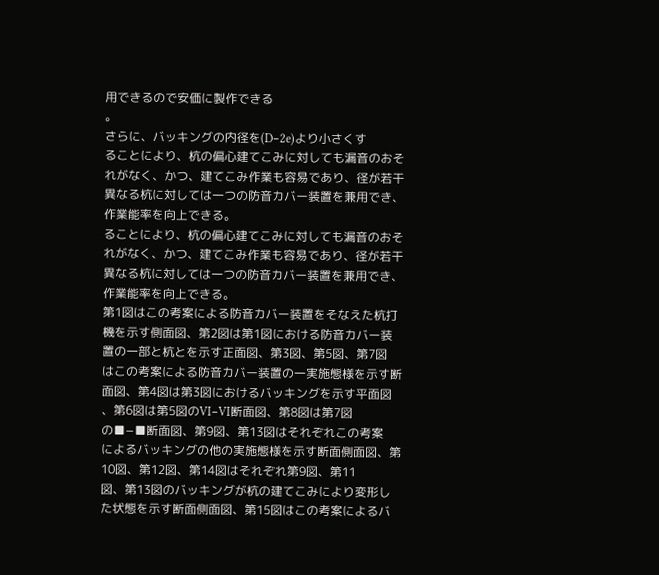用できるので安価に製作できる
。
さらに、バッキングの内径を(D−2e)より小さくす
ることにより、杭の偏心建てこみに対しても漏音のおそ
れがなく、かつ、建てこみ作業も容易であり、径が若干
異なる杭に対しては一つの防音カバー装置を兼用でき、
作業能率を向上できる。
ることにより、杭の偏心建てこみに対しても漏音のおそ
れがなく、かつ、建てこみ作業も容易であり、径が若干
異なる杭に対しては一つの防音カバー装置を兼用でき、
作業能率を向上できる。
第1図はこの考案による防音カバー装置をそなえた杭打
機を示す側面図、第2図は第1図における防音カバー装
置の一部と杭とを示す正面図、第3図、第5図、第7図
はこの考案による防音カバー装置の一実施態様を示す断
面図、第4図は第3図におけるバッキングを示す平面図
、第6図は第5図のVI−VI断面図、第8図は第7図
の■−■断面図、第9図、第13図はそれぞれこの考案
によるバッキングの他の実施態様を示す断面側面図、第
10図、第12図、第14図はそれぞれ第9図、第11
図、第13図のバッキングが杭の建てこみにより変形し
た状態を示す断面側面図、第15図はこの考案によるバ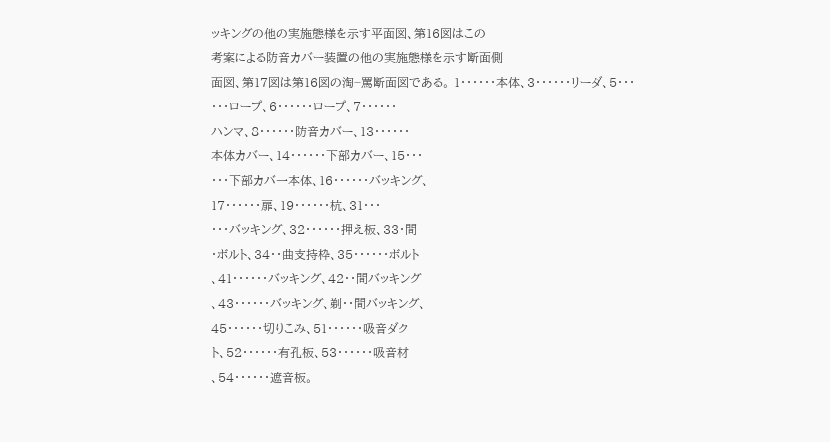ッキングの他の実施態様を示す平面図、第16図はこの
考案による防音カバー装置の他の実施態様を示す断面側
面図、第17図は第16図の淘−罵断面図である。 1・・・・・・本体、3・・・・・・リーダ、5・・・
・・・ロープ、6・・・・・・ロープ、7・・・・・・
ハンマ、8・・・・・・防音カバー、13・・・・・・
本体カバー、14・・・・・・下部カバー、15・・・
・・・下部カバ一本体、16・・・・・・バッキング、
17・・・・・・扉、19・・・・・・杭、31・・・
・・・バッキング、32・・・・・・押え板、33・間
・ボルト、34・・曲支持枠、35・・・・・・ボルト
、41・・・・・・バッキング、42・・間バッキング
、43・・・・・・バッキング、剃・・間バッキング、
45・・・・・・切りこみ、51・・・・・・吸音ダク
ト、52・・・・・・有孔板、53・・・・・・吸音材
、54・・・・・・遮音板。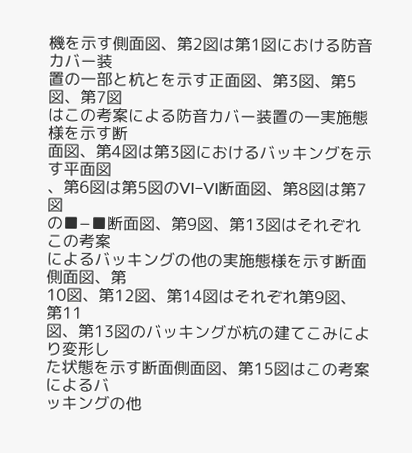機を示す側面図、第2図は第1図における防音カバー装
置の一部と杭とを示す正面図、第3図、第5図、第7図
はこの考案による防音カバー装置の一実施態様を示す断
面図、第4図は第3図におけるバッキングを示す平面図
、第6図は第5図のVI−VI断面図、第8図は第7図
の■−■断面図、第9図、第13図はそれぞれこの考案
によるバッキングの他の実施態様を示す断面側面図、第
10図、第12図、第14図はそれぞれ第9図、第11
図、第13図のバッキングが杭の建てこみにより変形し
た状態を示す断面側面図、第15図はこの考案によるバ
ッキングの他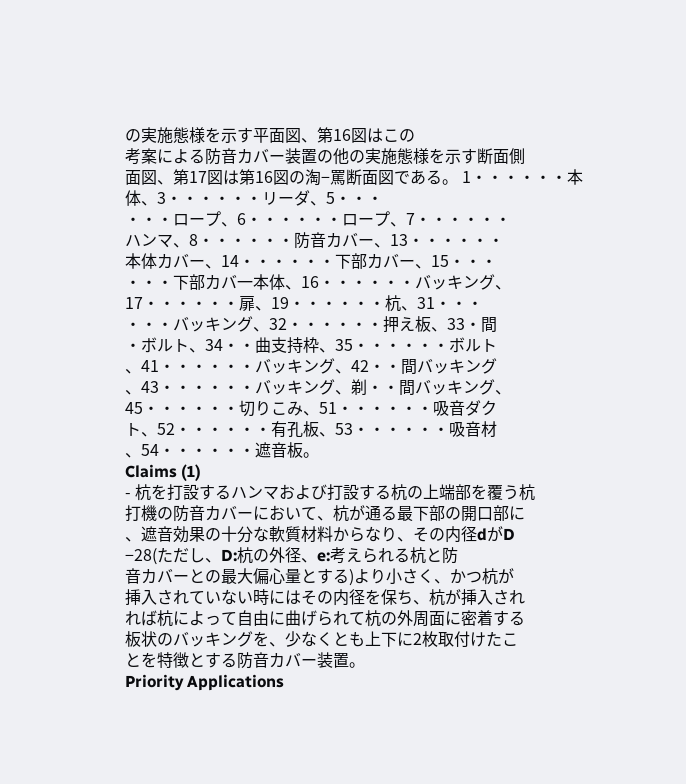の実施態様を示す平面図、第16図はこの
考案による防音カバー装置の他の実施態様を示す断面側
面図、第17図は第16図の淘−罵断面図である。 1・・・・・・本体、3・・・・・・リーダ、5・・・
・・・ロープ、6・・・・・・ロープ、7・・・・・・
ハンマ、8・・・・・・防音カバー、13・・・・・・
本体カバー、14・・・・・・下部カバー、15・・・
・・・下部カバ一本体、16・・・・・・バッキング、
17・・・・・・扉、19・・・・・・杭、31・・・
・・・バッキング、32・・・・・・押え板、33・間
・ボルト、34・・曲支持枠、35・・・・・・ボルト
、41・・・・・・バッキング、42・・間バッキング
、43・・・・・・バッキング、剃・・間バッキング、
45・・・・・・切りこみ、51・・・・・・吸音ダク
ト、52・・・・・・有孔板、53・・・・・・吸音材
、54・・・・・・遮音板。
Claims (1)
- 杭を打設するハンマおよび打設する杭の上端部を覆う杭
打機の防音カバーにおいて、杭が通る最下部の開口部に
、遮音効果の十分な軟質材料からなり、その内径dがD
−28(ただし、D:杭の外径、e:考えられる杭と防
音カバーとの最大偏心量とする)より小さく、かつ杭が
挿入されていない時にはその内径を保ち、杭が挿入され
れば杭によって自由に曲げられて杭の外周面に密着する
板状のバッキングを、少なくとも上下に2枚取付けたこ
とを特徴とする防音カバー装置。
Priority Applications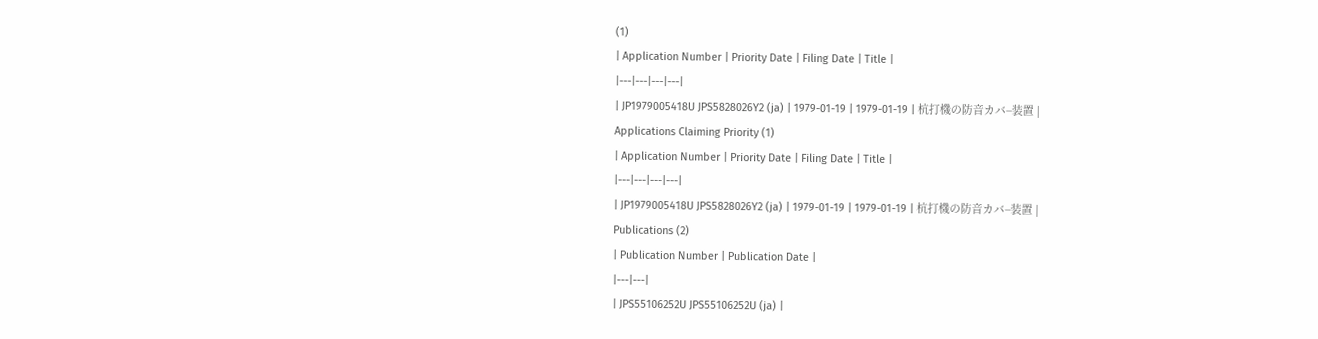(1)
| Application Number | Priority Date | Filing Date | Title |
|---|---|---|---|
| JP1979005418U JPS5828026Y2 (ja) | 1979-01-19 | 1979-01-19 | 杭打機の防音カバ−装置 |
Applications Claiming Priority (1)
| Application Number | Priority Date | Filing Date | Title |
|---|---|---|---|
| JP1979005418U JPS5828026Y2 (ja) | 1979-01-19 | 1979-01-19 | 杭打機の防音カバ−装置 |
Publications (2)
| Publication Number | Publication Date |
|---|---|
| JPS55106252U JPS55106252U (ja) |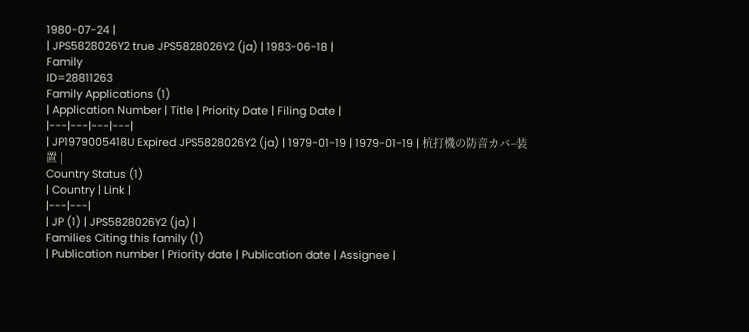1980-07-24 |
| JPS5828026Y2 true JPS5828026Y2 (ja) | 1983-06-18 |
Family
ID=28811263
Family Applications (1)
| Application Number | Title | Priority Date | Filing Date |
|---|---|---|---|
| JP1979005418U Expired JPS5828026Y2 (ja) | 1979-01-19 | 1979-01-19 | 杭打機の防音カバ−装置 |
Country Status (1)
| Country | Link |
|---|---|
| JP (1) | JPS5828026Y2 (ja) |
Families Citing this family (1)
| Publication number | Priority date | Publication date | Assignee |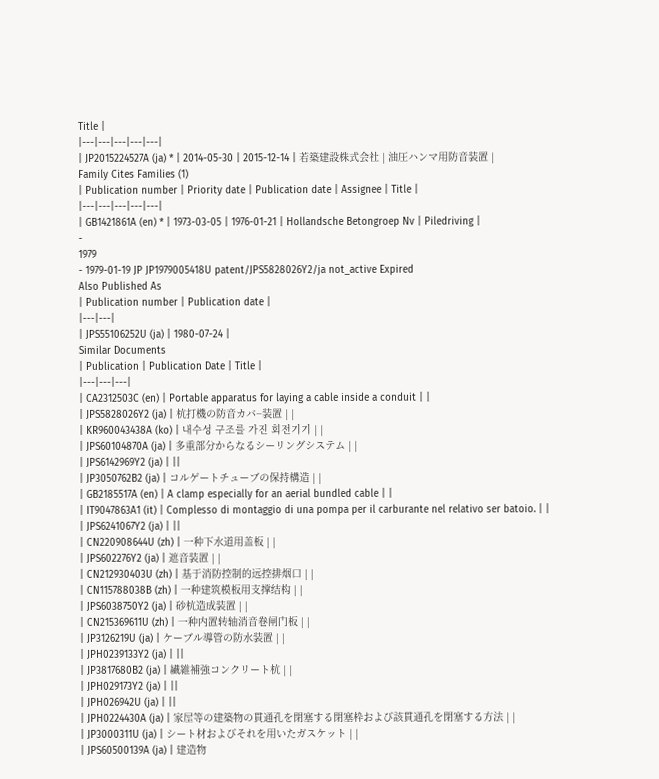Title |
|---|---|---|---|---|
| JP2015224527A (ja) * | 2014-05-30 | 2015-12-14 | 若築建設株式会社 | 油圧ハンマ用防音装置 |
Family Cites Families (1)
| Publication number | Priority date | Publication date | Assignee | Title |
|---|---|---|---|---|
| GB1421861A (en) * | 1973-03-05 | 1976-01-21 | Hollandsche Betongroep Nv | Piledriving |
-
1979
- 1979-01-19 JP JP1979005418U patent/JPS5828026Y2/ja not_active Expired
Also Published As
| Publication number | Publication date |
|---|---|
| JPS55106252U (ja) | 1980-07-24 |
Similar Documents
| Publication | Publication Date | Title |
|---|---|---|
| CA2312503C (en) | Portable apparatus for laying a cable inside a conduit | |
| JPS5828026Y2 (ja) | 杭打機の防音カバ−装置 | |
| KR960043438A (ko) | 내수성 구조를 가진 회전기기 | |
| JPS60104870A (ja) | 多重部分からなるシーリングシステム | |
| JPS6142969Y2 (ja) | ||
| JP3050762B2 (ja) | コルゲートチューブの保持構造 | |
| GB2185517A (en) | A clamp especially for an aerial bundled cable | |
| IT9047863A1 (it) | Complesso di montaggio di una pompa per il carburante nel relativo ser batoio. | |
| JPS6241067Y2 (ja) | ||
| CN220908644U (zh) | 一种下水道用盖板 | |
| JPS602276Y2 (ja) | 遮音装置 | |
| CN212930403U (zh) | 基于消防控制的远控排烟口 | |
| CN115788038B (zh) | 一种建筑模板用支撑结构 | |
| JPS6038750Y2 (ja) | 砂杭造成装置 | |
| CN215369611U (zh) | 一种内置转轴消音卷闸门板 | |
| JP3126219U (ja) | ケーブル導管の防水装置 | |
| JPH0239133Y2 (ja) | ||
| JP3817680B2 (ja) | 繊維補強コンクリート杭 | |
| JPH029173Y2 (ja) | ||
| JPH026942U (ja) | ||
| JPH0224430A (ja) | 家屋等の建築物の貫通孔を閉塞する閉塞枠および該貫通孔を閉塞する方法 | |
| JP3000311U (ja) | シート材およびそれを用いたガスケット | |
| JPS60500139A (ja) | 建造物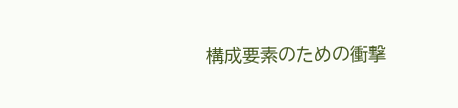構成要素のための衝撃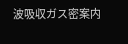波吸収ガス密案内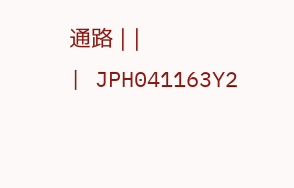通路 | |
| JPH041163Y2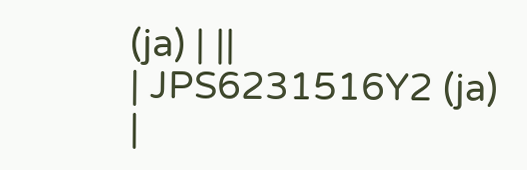(ja) | ||
| JPS6231516Y2 (ja) |